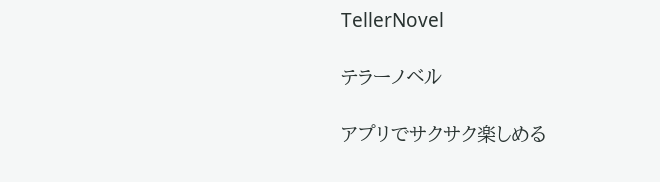TellerNovel

テラーノベル

アプリでサクサク楽しめる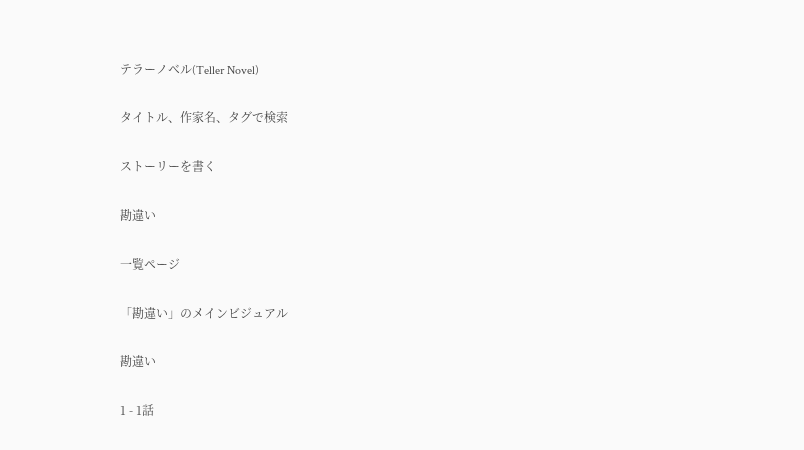テラーノベル(Teller Novel)

タイトル、作家名、タグで検索

ストーリーを書く

勘違い

一覧ページ

「勘違い」のメインビジュアル

勘違い

1 - 1話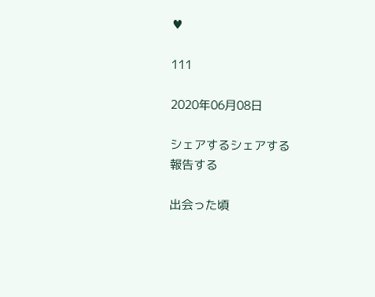♥

111

2020年06月08日

シェアするシェアする
報告する

出会った頃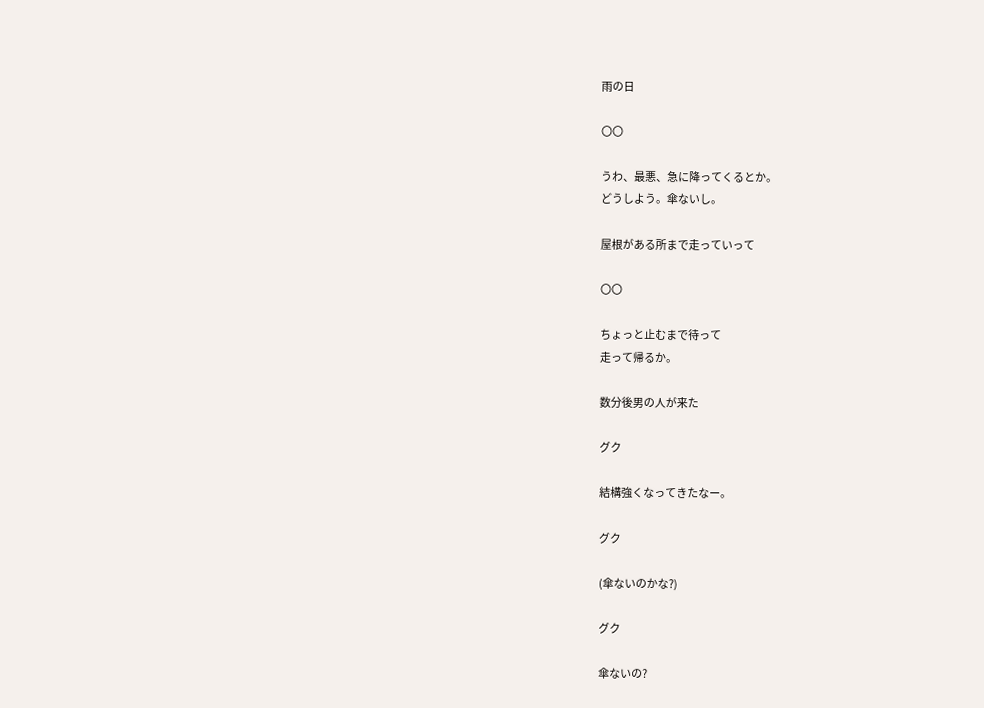雨の日

〇〇

うわ、最悪、急に降ってくるとか。
どうしよう。傘ないし。

屋根がある所まで走っていって

〇〇

ちょっと止むまで待って
走って帰るか。

数分後男の人が来た

グク

結構強くなってきたなー。

グク

(傘ないのかな?)

グク

傘ないの?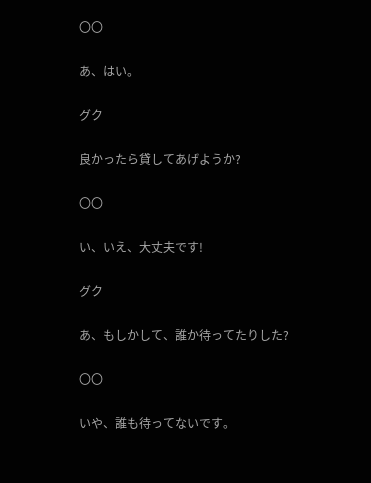〇〇

あ、はい。

グク

良かったら貸してあげようか?

〇〇

い、いえ、大丈夫です!

グク

あ、もしかして、誰か待ってたりした?

〇〇

いや、誰も待ってないです。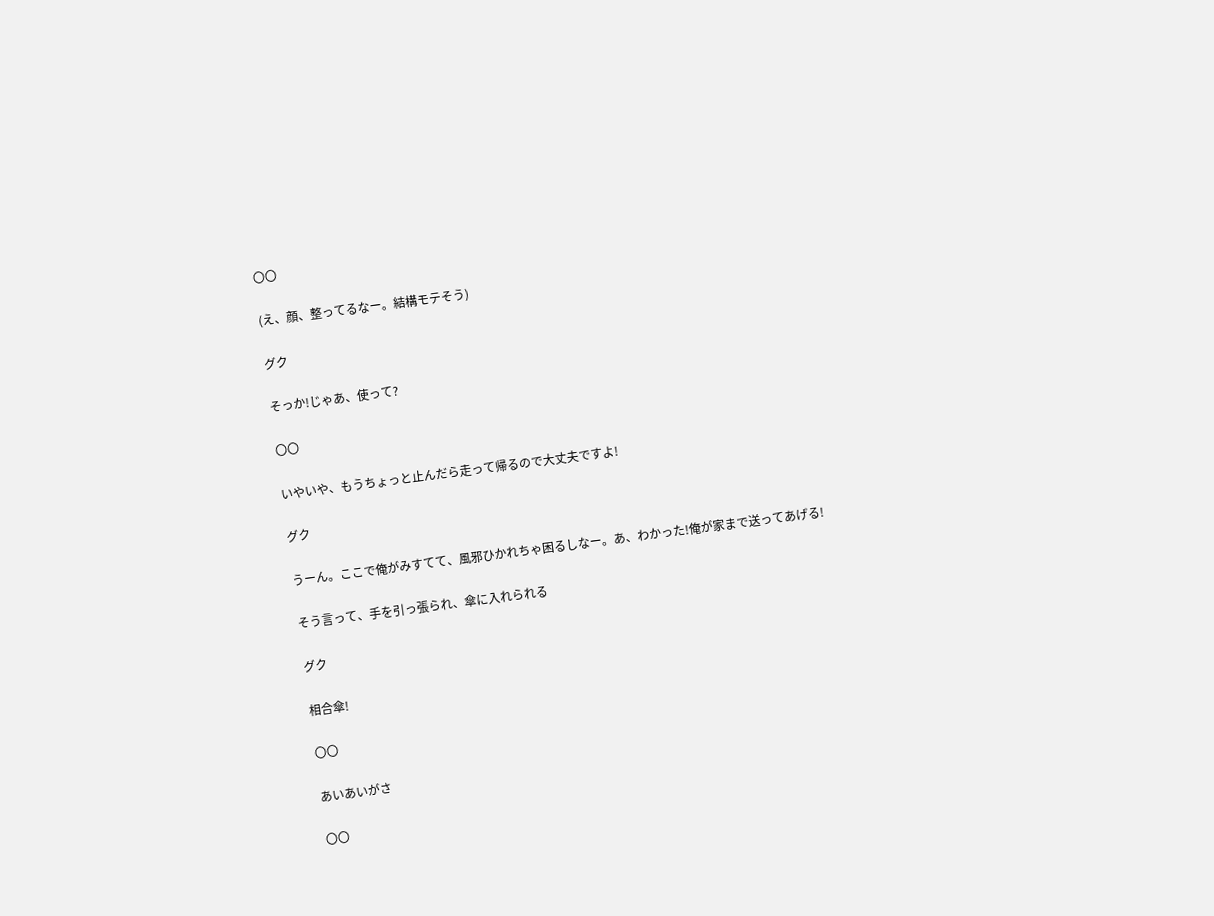〇〇

(え、顔、整ってるなー。結構モテそう)

グク

そっか!じゃあ、使って?

〇〇

いやいや、もうちょっと止んだら走って帰るので大丈夫ですよ!

グク

うーん。ここで俺がみすてて、風邪ひかれちゃ困るしなー。あ、わかった!俺が家まで送ってあげる!

そう言って、手を引っ張られ、傘に入れられる

グク

相合傘!

〇〇

あいあいがさ

〇〇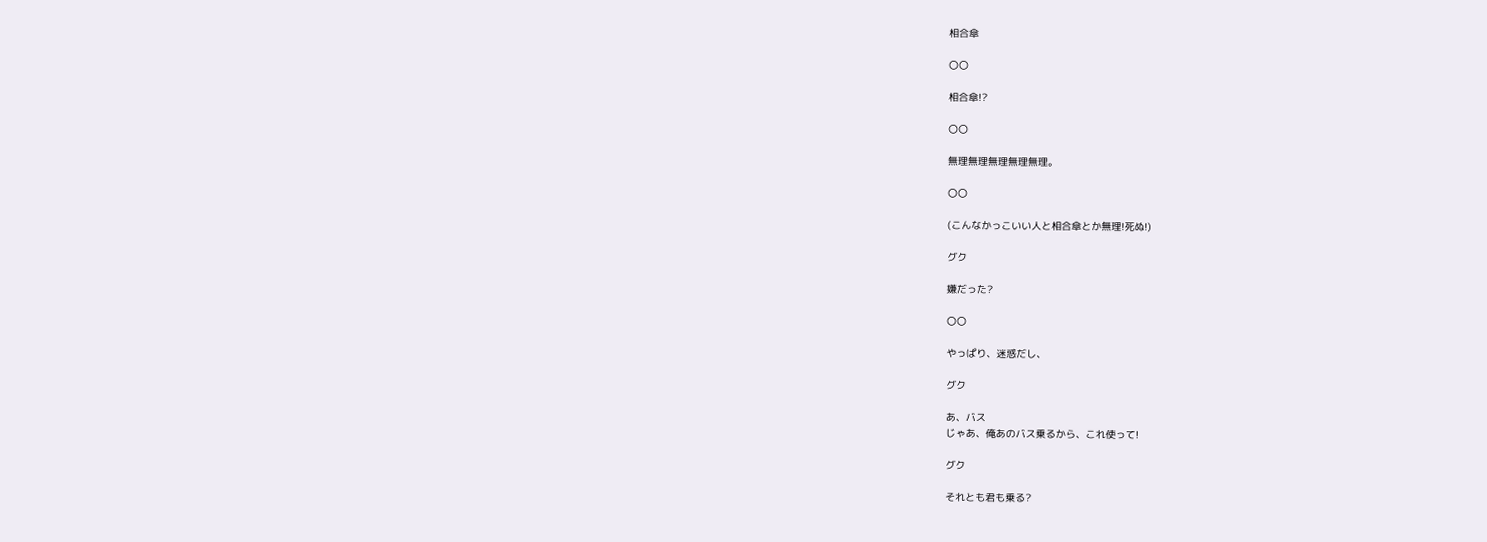相合傘

〇〇

相合傘!?

〇〇

無理無理無理無理無理。

〇〇

(こんなかっこいい人と相合傘とか無理!死ぬ!)

グク

嫌だった?

〇〇

やっぱり、迷惑だし、

グク

あ、バス
じゃあ、俺あのバス乗るから、これ使って!

グク

それとも君も乗る?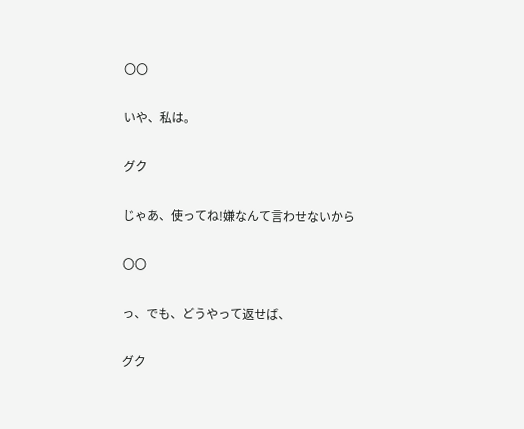〇〇

いや、私は。

グク

じゃあ、使ってね!嫌なんて言わせないから

〇〇

っ、でも、どうやって返せば、

グク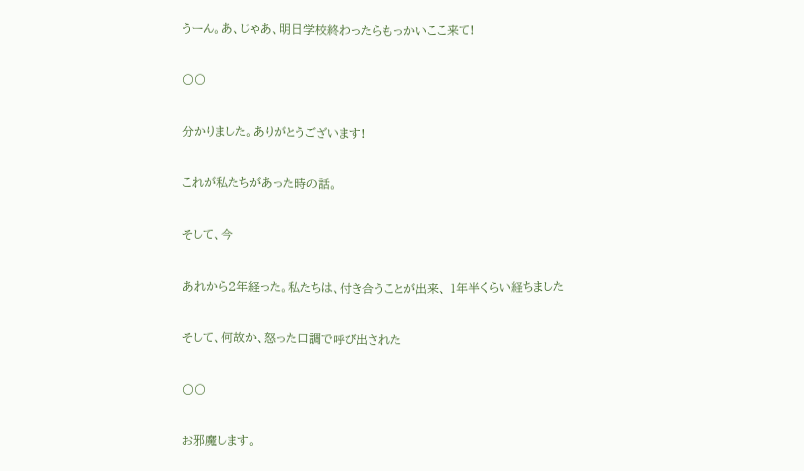うーん。あ、じゃあ、明日学校終わったらもっかいここ来て!

〇〇

分かりました。ありがとうございます!

これが私たちがあった時の話。

そして、今

あれから2年経った。私たちは、付き合うことが出来、 1年半くらい経ちました

そして、何故か、怒った口調で呼び出された

〇〇

お邪魔します。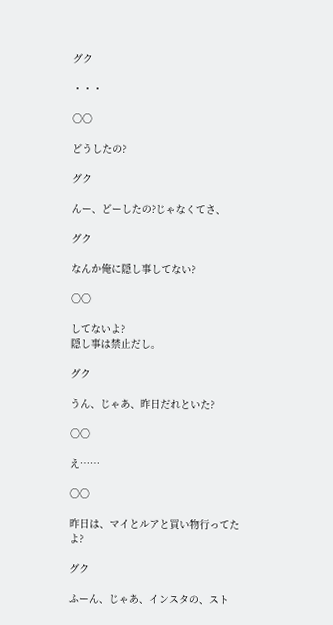グク

・・・

〇〇

どうしたの?

グク

んー、どーしたの?じゃなくてさ、

グク

なんか俺に隠し事してない?

〇〇

してないよ?
隠し事は禁止だし。

グク

うん、じゃあ、昨日だれといた?

〇〇

え……

〇〇

昨日は、マイとルアと買い物行ってたよ?

グク

ふーん、じゃあ、インスタの、スト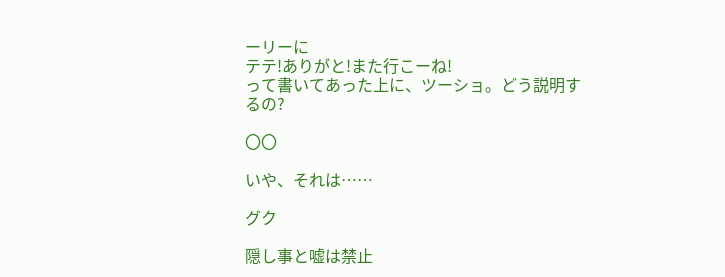ーリーに
テテ!ありがと!また行こーね!
って書いてあった上に、ツーショ。どう説明するの?

〇〇

いや、それは……

グク

隠し事と嘘は禁止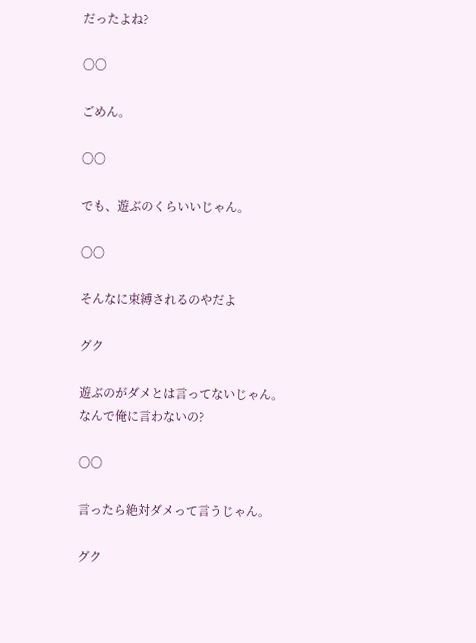だったよね?

〇〇

ごめん。

〇〇

でも、遊ぶのくらいいじゃん。

〇〇

そんなに束縛されるのやだよ

グク

遊ぶのがダメとは言ってないじゃん。
なんで俺に言わないの?

〇〇

言ったら絶対ダメって言うじゃん。

グク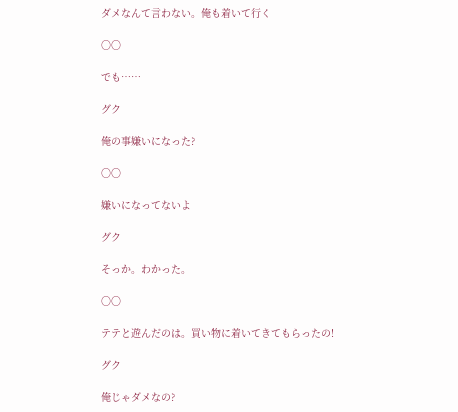ダメなんて言わない。俺も着いて行く

〇〇

でも……

グク

俺の事嫌いになった?

〇〇

嫌いになってないよ

グク

そっか。わかった。

〇〇

テテと遊んだのは。買い物に着いてきてもらったの!

グク

俺じゃダメなの?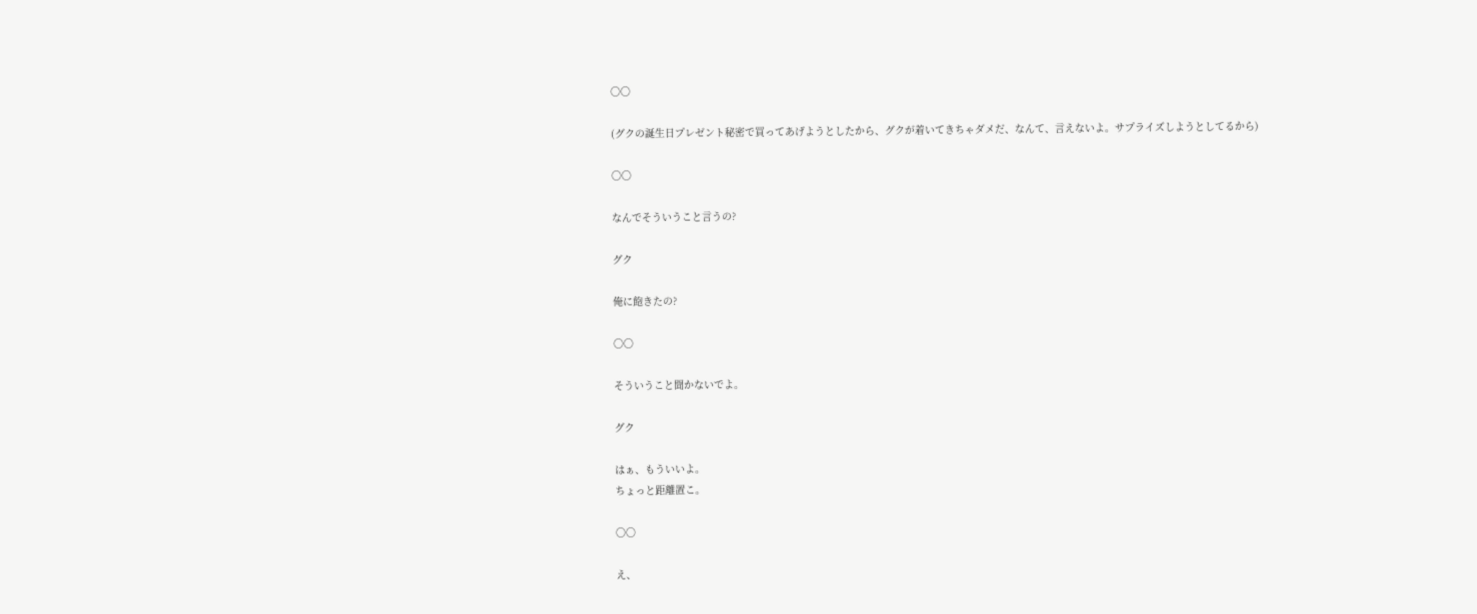〇〇

(グクの誕生日プレゼント秘密で買ってあげようとしたから、グクが着いてきちゃダメだ、なんて、言えないよ。サプライズしようとしてるから)

〇〇

なんでそういうこと言うの?

グク

俺に飽きたの?

〇〇

そういうこと聞かないでよ。

グク

はぁ、もういいよ。
ちょっと距離置こ。

〇〇

え、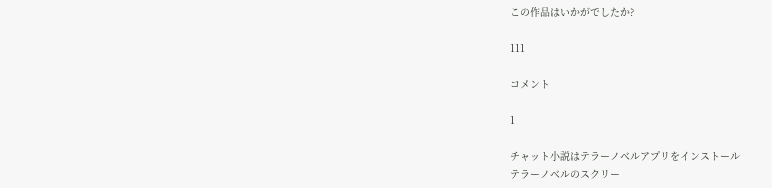この作品はいかがでしたか?

111

コメント

1

チャット小説はテラーノベルアプリをインストール
テラーノベルのスクリー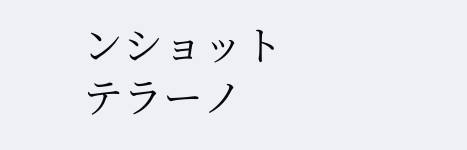ンショット
テラーノ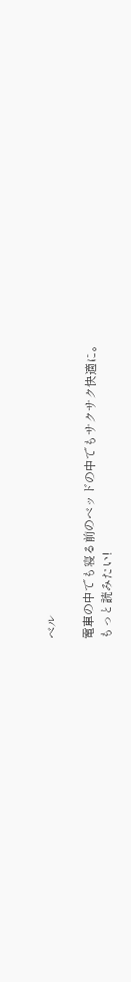ベル

電車の中でも寝る前のベッドの中でもサクサク快適に。
もっと読みたい!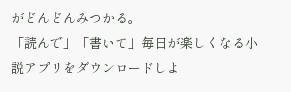がどんどんみつかる。
「読んで」「書いて」毎日が楽しくなる小説アプリをダウンロードしよ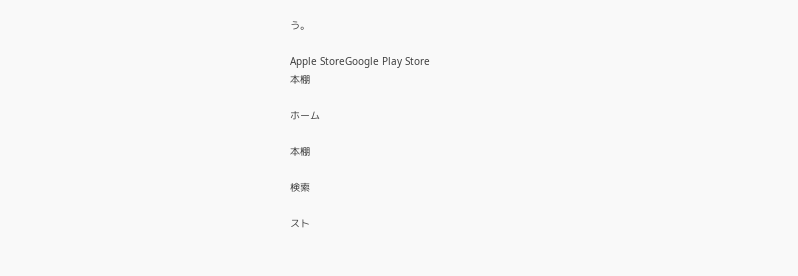う。

Apple StoreGoogle Play Store
本棚

ホーム

本棚

検索

スト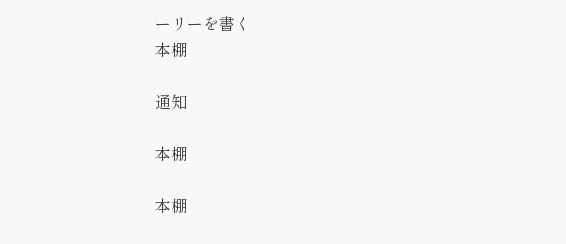ーリーを書く
本棚

通知

本棚

本棚